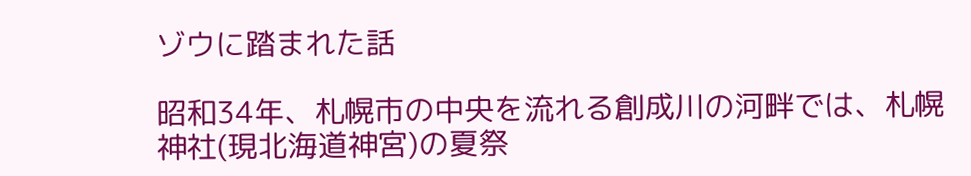ゾウに踏まれた話

昭和34年、札幌市の中央を流れる創成川の河畔では、札幌神社(現北海道神宮)の夏祭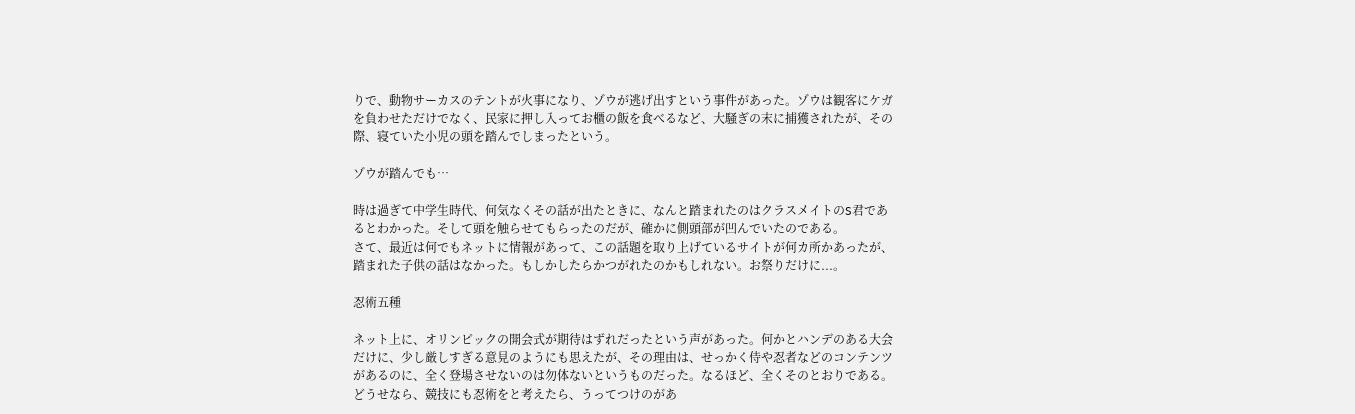りで、動物サーカスのテントが火事になり、ゾウが逃げ出すという事件があった。ゾウは観客にケガを負わせただけでなく、民家に押し入ってお櫃の飯を食べるなど、大騒ぎの末に捕獲されたが、その際、寝ていた小児の頭を踏んでしまったという。

ゾウが踏んでも…

時は過ぎて中学生時代、何気なくその話が出たときに、なんと踏まれたのはクラスメイトのS君であるとわかった。そして頭を触らせてもらったのだが、確かに側頭部が凹んでいたのである。
さて、最近は何でもネットに情報があって、この話題を取り上げているサイトが何カ所かあったが、踏まれた子供の話はなかった。もしかしたらかつがれたのかもしれない。お祭りだけに...。

忍術五種

ネット上に、オリンピックの開会式が期待はずれだったという声があった。何かとハンデのある大会だけに、少し厳しすぎる意見のようにも思えたが、その理由は、せっかく侍や忍者などのコンテンツがあるのに、全く登場させないのは勿体ないというものだった。なるほど、全くそのとおりである。どうせなら、競技にも忍術をと考えたら、うってつけのがあ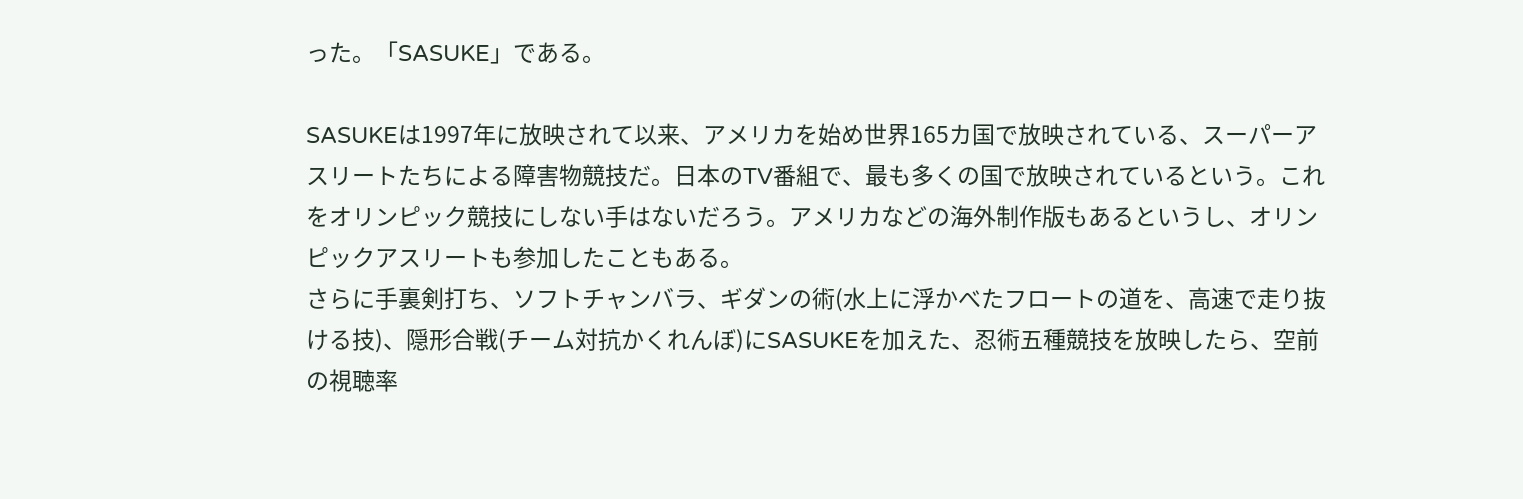った。「SASUKE」である。

SASUKEは1997年に放映されて以来、アメリカを始め世界165カ国で放映されている、スーパーアスリートたちによる障害物競技だ。日本のTV番組で、最も多くの国で放映されているという。これをオリンピック競技にしない手はないだろう。アメリカなどの海外制作版もあるというし、オリンピックアスリートも参加したこともある。
さらに手裏剣打ち、ソフトチャンバラ、ギダンの術(水上に浮かべたフロートの道を、高速で走り抜ける技)、隠形合戦(チーム対抗かくれんぼ)にSASUKEを加えた、忍術五種競技を放映したら、空前の視聴率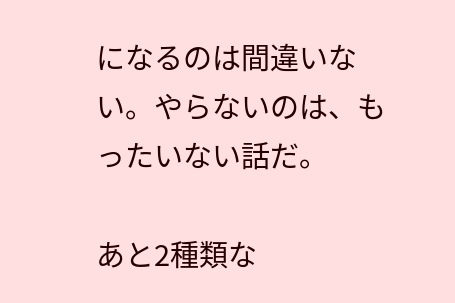になるのは間違いない。やらないのは、もったいない話だ。

あと2種類な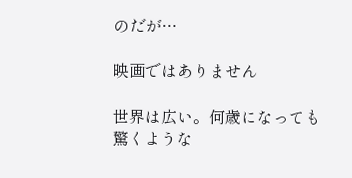のだが…

映画ではありません

世界は広い。何歳になっても驚くような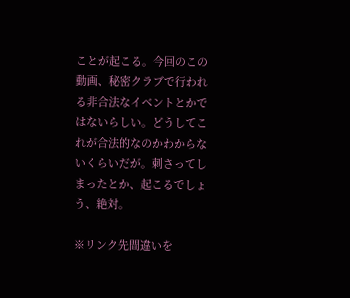ことが起こる。今回のこの動画、秘密クラブで行われる非合法なイベントとかではないらしい。どうしてこれが合法的なのかわからないくらいだが。刺さってしまったとか、起こるでしょう、絶対。

※リンク先間違いを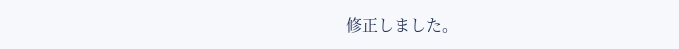修正しました。